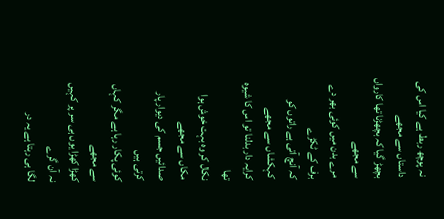نہ پوچھ ربط ہے کیا اس کی داستاں سے مجھے
بچھڑ گیا کہ بچھڑنا تھا کارواں سے مجھے
مرے بدن میں کوئی بھر دے برف کے ٹکڑے
کہ آنچ آتی ہے راتوں کو کہکشاں سے مجھے
کرایہ دار بدلنا تو اس کا شیوہ تھا
نکال کر وہ بہت خوش ہوا مکاں سے مجھے
صدائیں جسم کی دیوار پار کرتی ہیں
کوئی پکار رہا ہے مگر کہاں سے مجھے
کھڑا کھڑا یوں ہی سر پر کہیں نہ آن گرے
لگا ہی رہتا ہے یہ در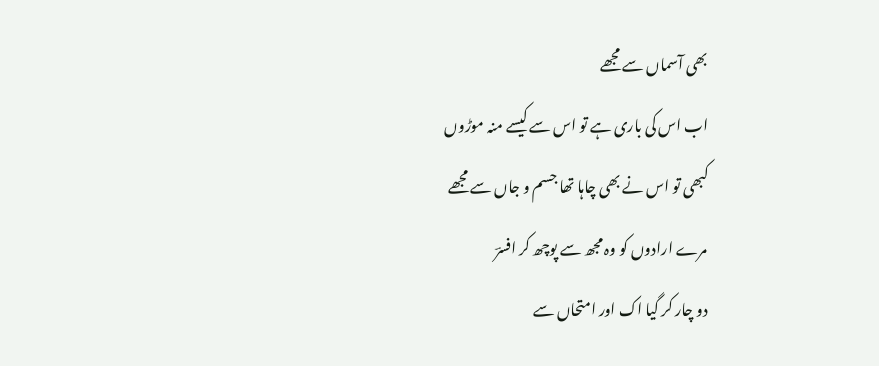بھی آسماں سے مجھے
اب اس کی باری ہے تو اس سے کیسے منہ موڑوں
کبھی تو اس نے بھی چاہا تھا جسم و جاں سے مجھے
مرے ارادوں کو وہ مجھ سے پوچھ کر افسرؔ
دو چار کر گیا اک اور امتحاں سے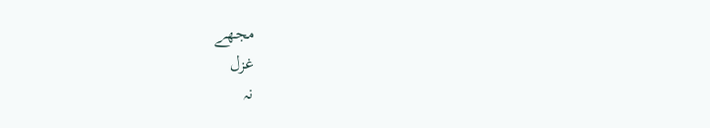مجھے
غزل
نہ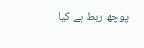پوچھ ربط ہے کیا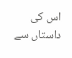اس کی داستاں سے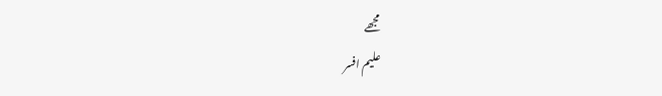مجھے
علیم افسر